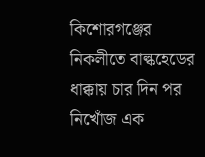কিশোরগঞ্জের নিকলীতে বাল্কহেডের ধাক্কায় চার দিন পর নিখোঁজ এক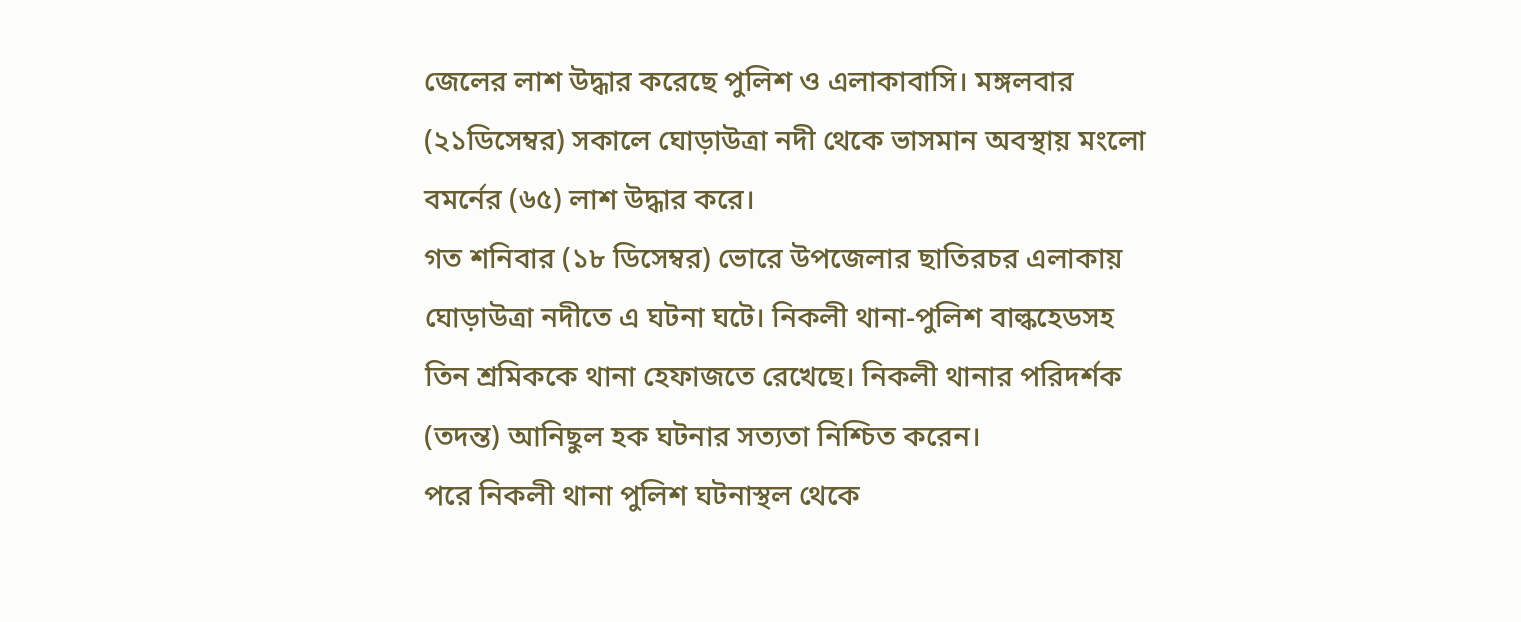জেলের লাশ উদ্ধার করেছে পুলিশ ও এলাকাবাসি। মঙ্গলবার (২১ডিসেম্বর) সকালে ঘোড়াউত্রা নদী থেকে ভাসমান অবস্থায় মংলো বমর্নের (৬৫) লাশ উদ্ধার করে।
গত শনিবার (১৮ ডিসেম্বর) ভোরে উপজেলার ছাতিরচর এলাকায় ঘোড়াউত্রা নদীতে এ ঘটনা ঘটে। নিকলী থানা-পুলিশ বাল্কহেডসহ তিন শ্রমিককে থানা হেফাজতে রেখেছে। নিকলী থানার পরিদর্শক (তদন্ত) আনিছুল হক ঘটনার সত্যতা নিশ্চিত করেন।
পরে নিকলী থানা পুলিশ ঘটনাস্থল থেকে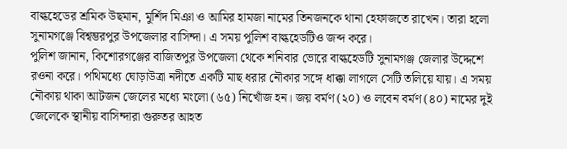বাল্কহেডের শ্রমিক উছমান, মুর্শিদ মিঞা ও আমির হামজা নামের তিনজনকে থানা হেফাজতে রাখেন। তারা হলো সুনামগঞ্জে বিশ্বম্ভরপুর উপজেলার বাসিন্দা। এ সময় পুলিশ বাল্কহেডটিও জব্দ করে।
পুলিশ জানান, কিশোরগঞ্জের বাজিতপুর উপজেলা থেকে শনিবার ভোরে বাল্কহেডটি সুনামগঞ্জ জেলার উদ্দেশে রওনা করে। পথিমধ্যে ঘোড়াউত্রা নদীতে একটি মাছ ধরার নৌকার সঙ্গে ধাক্কা লাগলে সেটি তলিয়ে যায়। এ সময় নৌকায় থাকা আটজন জেলের মধ্যে মংলো (৬৫) নিখোঁজ হন। জয় বর্মণ (২০) ও লবেন বর্মণ (৪০) নামের দুই জেলেকে স্থানীয় বাসিন্দারা গুরুতর আহত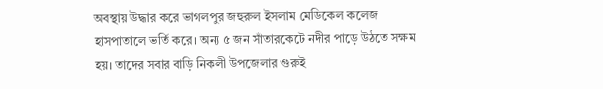অবস্থায় উদ্ধার করে ভাগলপুর জহুরুল ইসলাম মেডিকেল কলেজ হাসপাতালে ভর্তি করে। অন্য ৫ জন সাঁতারকেটে নদীর পাড়ে উঠতে সক্ষম হয়। তাদের সবার বাড়ি নিকলী উপজেলার গুরুই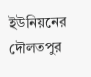ইউনিয়নের দৌলতপুর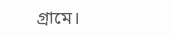গ্রামে।